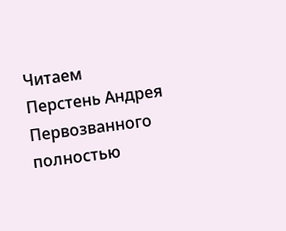Читаем Перстень Андрея Первозванного полностью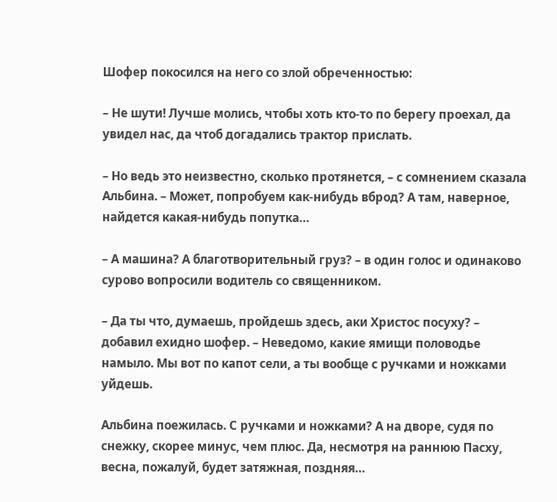Шофер покосился на него со злой обреченностью:

– Не шути! Лучше молись, чтобы хоть кто-то по берегу проехал, да увидел нас, да чтоб догадались трактор прислать.

– Но ведь это неизвестно, сколько протянется, – с сомнением сказала Альбина. – Может, попробуем как-нибудь вброд? А там, наверное, найдется какая-нибудь попутка…

– А машина? А благотворительный груз? – в один голос и одинаково сурово вопросили водитель со священником.

– Да ты что, думаешь, пройдешь здесь, аки Христос посуху? – добавил ехидно шофер. – Неведомо, какие ямищи половодье намыло. Мы вот по капот сели, а ты вообще с ручками и ножками уйдешь.

Альбина поежилась. С ручками и ножками? А на дворе, судя по снежку, скорее минус, чем плюс. Да, несмотря на раннюю Пасху, весна, пожалуй, будет затяжная, поздняя…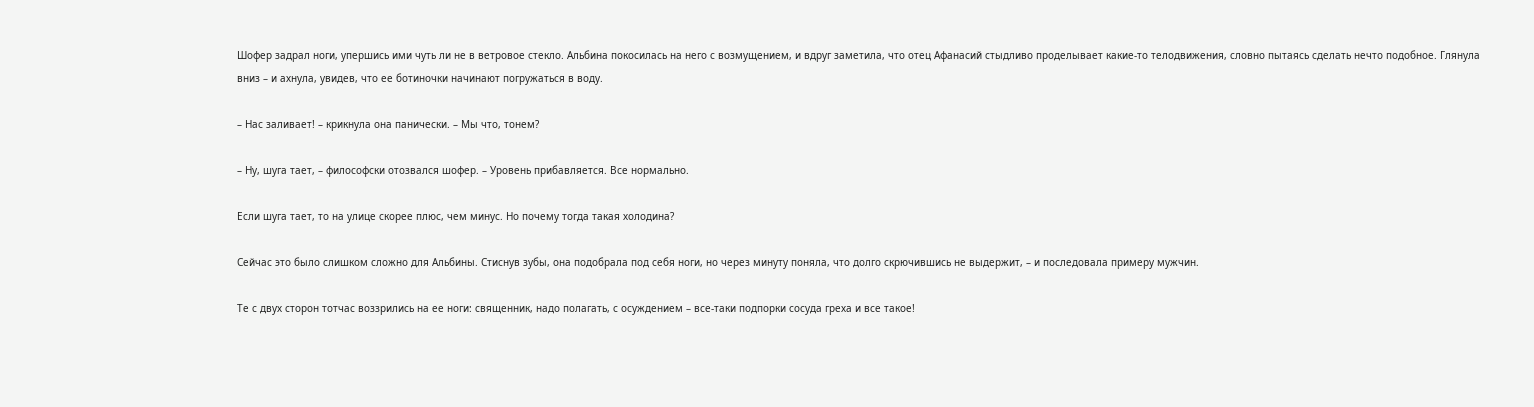Шофер задрал ноги, упершись ими чуть ли не в ветровое стекло. Альбина покосилась на него с возмущением, и вдруг заметила, что отец Афанасий стыдливо проделывает какие-то телодвижения, словно пытаясь сделать нечто подобное. Глянула вниз – и ахнула, увидев, что ее ботиночки начинают погружаться в воду.

– Нас заливает! – крикнула она панически. – Мы что, тонем?

– Ну, шуга тает, – философски отозвался шофер. – Уровень прибавляется. Все нормально.

Если шуга тает, то на улице скорее плюс, чем минус. Но почему тогда такая холодина?

Сейчас это было слишком сложно для Альбины. Стиснув зубы, она подобрала под себя ноги, но через минуту поняла, что долго скрючившись не выдержит, – и последовала примеру мужчин.

Те с двух сторон тотчас воззрились на ее ноги: священник, надо полагать, с осуждением – все-таки подпорки сосуда греха и все такое!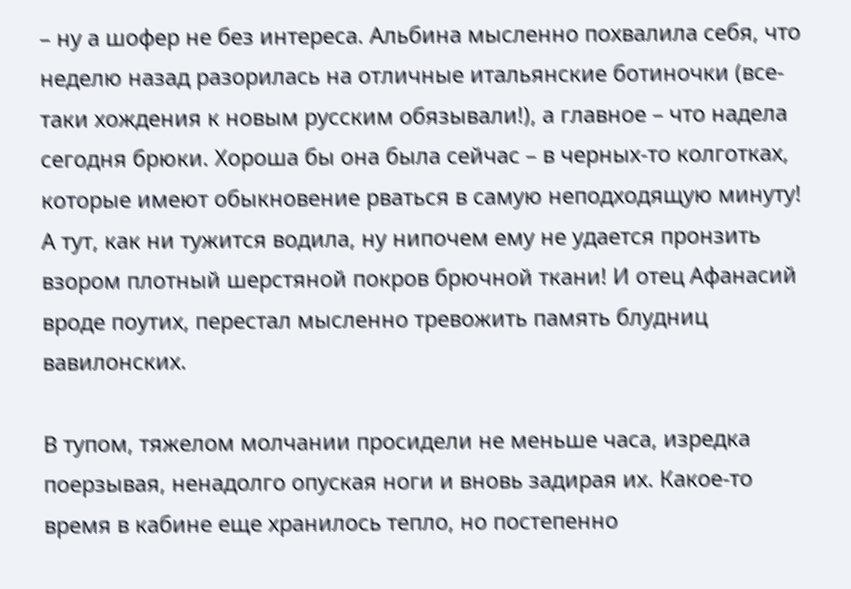– ну а шофер не без интереса. Альбина мысленно похвалила себя, что неделю назад разорилась на отличные итальянские ботиночки (все-таки хождения к новым русским обязывали!), а главное – что надела сегодня брюки. Хороша бы она была сейчас – в черных-то колготках, которые имеют обыкновение рваться в самую неподходящую минуту! А тут, как ни тужится водила, ну нипочем ему не удается пронзить взором плотный шерстяной покров брючной ткани! И отец Афанасий вроде поутих, перестал мысленно тревожить память блудниц вавилонских.

В тупом, тяжелом молчании просидели не меньше часа, изредка поерзывая, ненадолго опуская ноги и вновь задирая их. Какое-то время в кабине еще хранилось тепло, но постепенно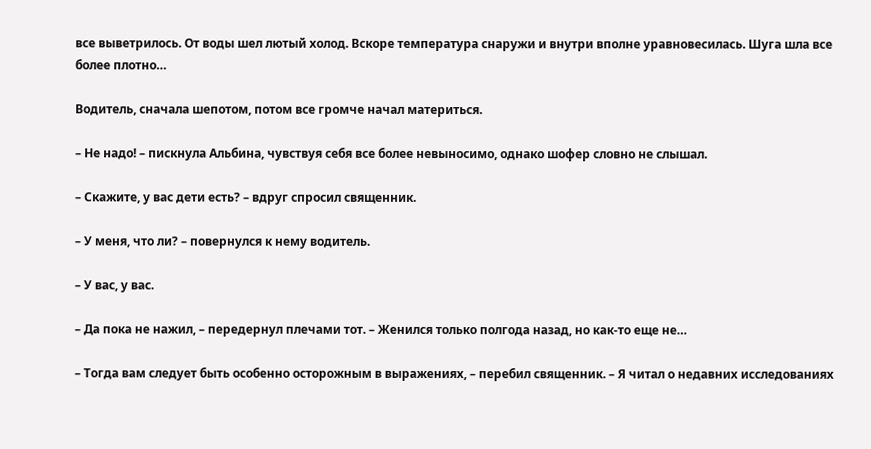все выветрилось. От воды шел лютый холод. Вскоре температура снаружи и внутри вполне уравновесилась. Шуга шла все более плотно…

Водитель, сначала шепотом, потом все громче начал материться.

– Не надо! – пискнула Альбина, чувствуя себя все более невыносимо, однако шофер словно не слышал.

– Скажите, у вас дети есть? – вдруг спросил священник.

– У меня, что ли? – повернулся к нему водитель.

– У вас, у вас.

– Да пока не нажил, – передернул плечами тот. – Женился только полгода назад, но как-то еще не…

– Тогда вам следует быть особенно осторожным в выражениях, – перебил священник. – Я читал о недавних исследованиях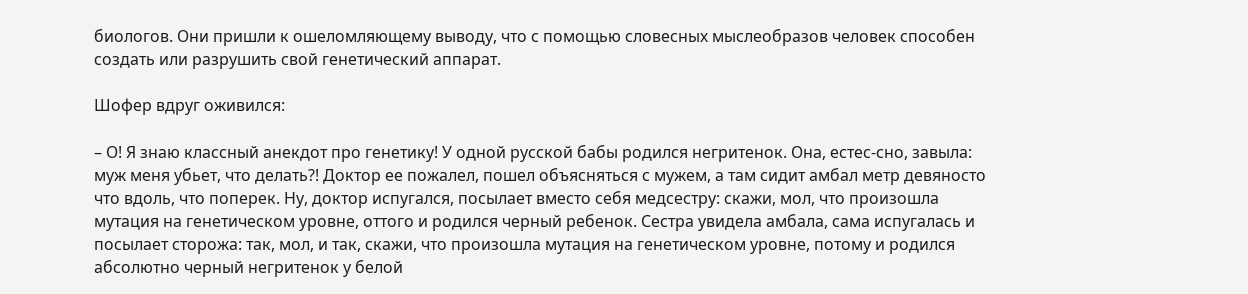биологов. Они пришли к ошеломляющему выводу, что с помощью словесных мыслеобразов человек способен создать или разрушить свой генетический аппарат.

Шофер вдруг оживился:

– О! Я знаю классный анекдот про генетику! У одной русской бабы родился негритенок. Она, естес-сно, завыла: муж меня убьет, что делать?! Доктор ее пожалел, пошел объясняться с мужем, а там сидит амбал метр девяносто что вдоль, что поперек. Ну, доктор испугался, посылает вместо себя медсестру: скажи, мол, что произошла мутация на генетическом уровне, оттого и родился черный ребенок. Сестра увидела амбала, сама испугалась и посылает сторожа: так, мол, и так, скажи, что произошла мутация на генетическом уровне, потому и родился абсолютно черный негритенок у белой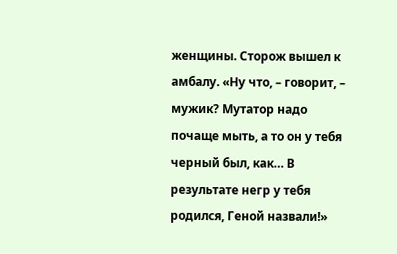женщины. Сторож вышел к амбалу. «Ну что, – говорит, – мужик? Мутатор надо почаще мыть, а то он у тебя черный был, как… В результате негр у тебя родился, Геной назвали!»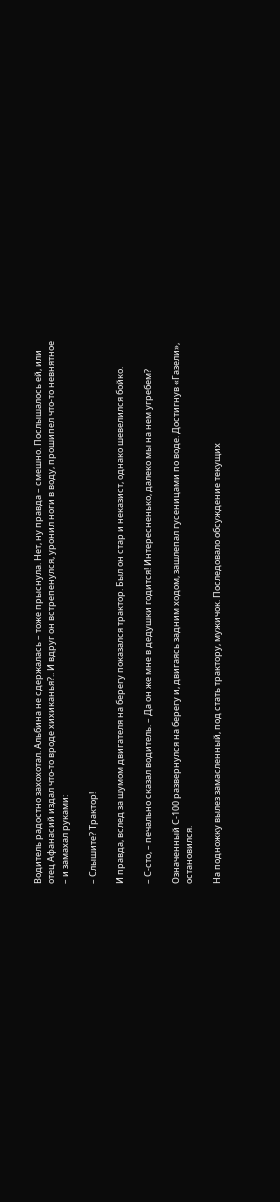Водитель радостно захохотал. Альбина не сдержалась – тоже прыснула. Нет, ну правда – смешно. Послышалось ей, или отец Афанасий издал что-то вроде хихиканья?.. И вдруг он встрепенулся, уронил ноги в воду, прошипел что-то невнятное – и замахал руками:

– Слышите? Трактор!

И правда, вслед за шумом двигателя на берегу показался трактор. Был он стар и неказист, однако шевелился бойко.

– С-сто, – печально сказал водитель. – Да он же мне в дедушки годится! Интересненько, далеко мы на нем угребем?

Означенный С-100 развернулся на берегу и, двигаясь задним ходом, зашлепал гусеницами по воде. Достигнув «Газели», остановился.

На подножку вылез замасленный, под стать трактору, мужичок. Последовало обсуждение текущих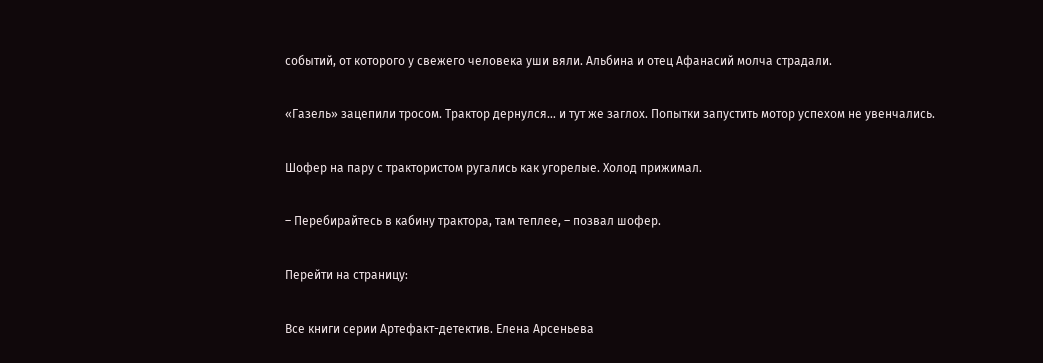событий, от которого у свежего человека уши вяли. Альбина и отец Афанасий молча страдали.

«Газель» зацепили тросом. Трактор дернулся… и тут же заглох. Попытки запустить мотор успехом не увенчались.

Шофер на пару с трактористом ругались как угорелые. Холод прижимал.

– Перебирайтесь в кабину трактора, там теплее, – позвал шофер.

Перейти на страницу:

Все книги серии Артефакт-детектив. Елена Арсеньева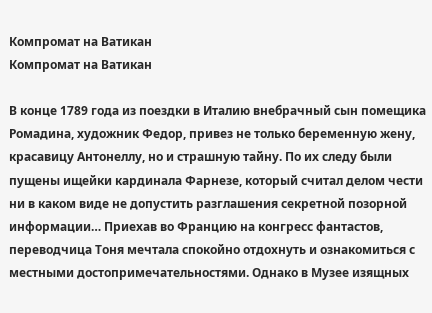Компромат на Ватикан
Компромат на Ватикан

В конце 1789 года из поездки в Италию внебрачный сын помещика Ромадина, художник Федор, привез не только беременную жену, красавицу Антонеллу, но и страшную тайну. По их следу были пущены ищейки кардинала Фарнезе, который считал делом чести ни в каком виде не допустить разглашения секретной позорной информации… Приехав во Францию на конгресс фантастов, переводчица Тоня мечтала спокойно отдохнуть и ознакомиться с местными достопримечательностями. Однако в Музее изящных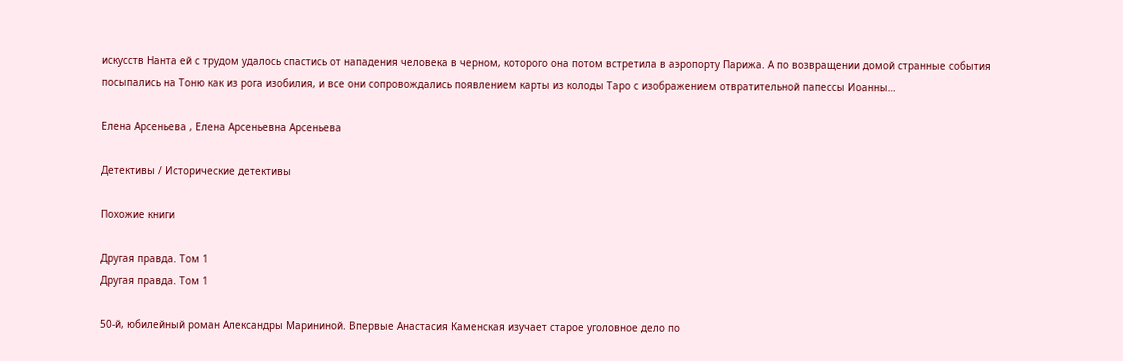искусств Нанта ей с трудом удалось спастись от нападения человека в черном, которого она потом встретила в аэропорту Парижа. А по возвращении домой странные события посыпались на Тоню как из рога изобилия, и все они сопровождались появлением карты из колоды Таро с изображением отвратительной папессы Иоанны…

Елена Арсеньева , Елена Арсеньевна Арсеньева

Детективы / Исторические детективы

Похожие книги

Другая правда. Том 1
Другая правда. Том 1

50-й, юбилейный роман Александры Марининой. Впервые Анастасия Каменская изучает старое уголовное дело по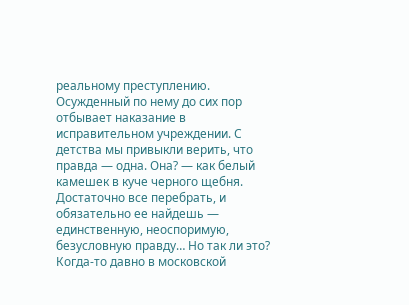реальному преступлению. Осужденный по нему до сих пор отбывает наказание в исправительном учреждении. С детства мы привыкли верить, что правда — одна. Она? — как белый камешек в куче черного щебня. Достаточно все перебрать, и обязательно ее найдешь — единственную, неоспоримую, безусловную правду… Но так ли это? Когда-то давно в московской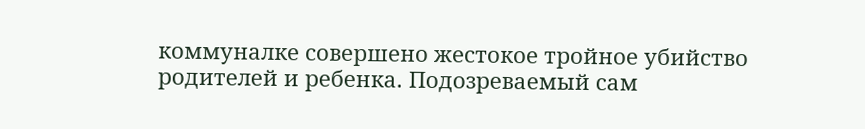коммуналке совершено жестокое тройное убийство родителей и ребенка. Подозреваемый сам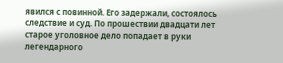явился с повинной. Его задержали, состоялось следствие и суд. По прошествии двадцати лет старое уголовное дело попадает в руки легендарного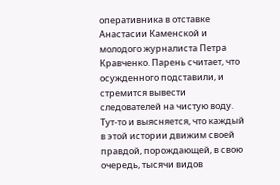оперативника в отставке Анастасии Каменской и молодого журналиста Петра Кравченко. Парень считает, что осужденного подставили, и стремится вывести следователей на чистую воду. Тут-то и выясняется, что каждый в этой истории движим своей правдой, порождающей, в свою очередь, тысячи видов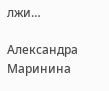лжи…

Александра Маринина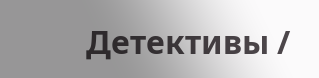Детективы /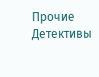Прочие Детективы